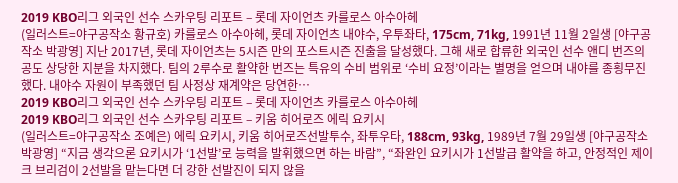2019 KBO리그 외국인 선수 스카우팅 리포트 – 롯데 자이언츠 카를로스 아수아헤
(일러스트=야구공작소 황규호) 카를로스 아수아헤, 롯데 자이언츠 내야수, 우투좌타, 175cm, 71kg, 1991년 11월 2일생 [야구공작소 박광영] 지난 2017년, 롯데 자이언츠는 5시즌 만의 포스트시즌 진출을 달성했다. 그해 새로 합류한 외국인 선수 앤디 번즈의 공도 상당한 지분을 차지했다. 팀의 2루수로 활약한 번즈는 특유의 수비 범위로 ‘수비 요정’이라는 별명을 얻으며 내야를 종횡무진했다. 내야수 자원이 부족했던 팀 사정상 재계약은 당연한…
2019 KBO리그 외국인 선수 스카우팅 리포트 – 롯데 자이언츠 카를로스 아수아헤
2019 KBO리그 외국인 선수 스카우팅 리포트 – 키움 히어로즈 에릭 요키시
(일러스트=야구공작소 조예은) 에릭 요키시, 키움 히어로즈선발투수, 좌투우타, 188cm, 93kg, 1989년 7월 29일생 [야구공작소 박광영] “지금 생각으론 요키시가 ‘1선발’로 능력을 발휘했으면 하는 바람”, “좌완인 요키시가 1선발급 활약을 하고, 안정적인 제이크 브리검이 2선발을 맡는다면 더 강한 선발진이 되지 않을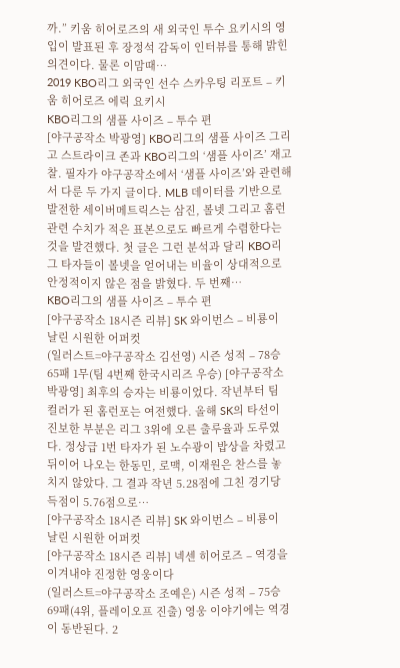까.” 키움 히어로즈의 새 외국인 투수 요키시의 영입이 발표된 후 장정석 감독이 인터뷰를 통해 밝힌 의견이다. 물론 이맘때…
2019 KBO리그 외국인 선수 스카우팅 리포트 – 키움 히어로즈 에릭 요키시
KBO리그의 샘플 사이즈 – 투수 편
[야구공작소 박광영] KBO리그의 샘플 사이즈 그리고 스트라이크 존과 KBO리그의 ‘샘플 사이즈’ 재고찰. 필자가 야구공작소에서 ‘샘플 사이즈’와 관련해서 다룬 두 가지 글이다. MLB 데이터를 기반으로 발전한 세이버메트릭스는 삼진, 볼넷 그리고 홈런 관련 수치가 적은 표본으로도 빠르게 수렴한다는 것을 발견했다. 첫 글은 그런 분석과 달리 KBO리그 타자들이 볼넷을 얻어내는 비율이 상대적으로 안정적이지 않은 점을 밝혔다. 두 번째…
KBO리그의 샘플 사이즈 – 투수 편
[야구공작소 18시즌 리뷰] SK 와이번스 – 비룡이 날린 시원한 어퍼컷
(일러스트=야구공작소 김선영) 시즌 성적 – 78승 65패 1무(팀 4번째 한국시리즈 우승) [야구공작소 박광영] 최후의 승자는 비룡이었다. 작년부터 팀 컬러가 된 홈런포는 여전했다. 올해 SK의 타선이 진보한 부분은 리그 3위에 오른 출루율과 도루였다. 정상급 1번 타자가 된 노수광이 밥상을 차렸고 뒤이어 나오는 한동민, 로맥, 이재원은 찬스를 놓치지 않았다. 그 결과 작년 5.28점에 그친 경기당 득점이 5.76점으로…
[야구공작소 18시즌 리뷰] SK 와이번스 – 비룡이 날린 시원한 어퍼컷
[야구공작소 18시즌 리뷰] 넥센 히어로즈 – 역경을 이겨내야 진정한 영웅이다
(일러스트=야구공작소 조예은) 시즌 성적 – 75승 69패(4위, 플레이오프 진출) 영웅 이야기에는 역경이 동반된다. 2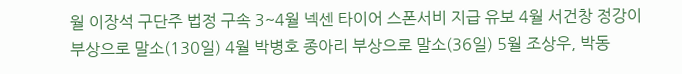월 이장석 구단주 법정 구속 3~4월 넥센 타이어 스폰서비 지급 유보 4월 서건창 정강이 부상으로 말소(130일) 4월 박병호 종아리 부상으로 말소(36일) 5월 조상우, 박동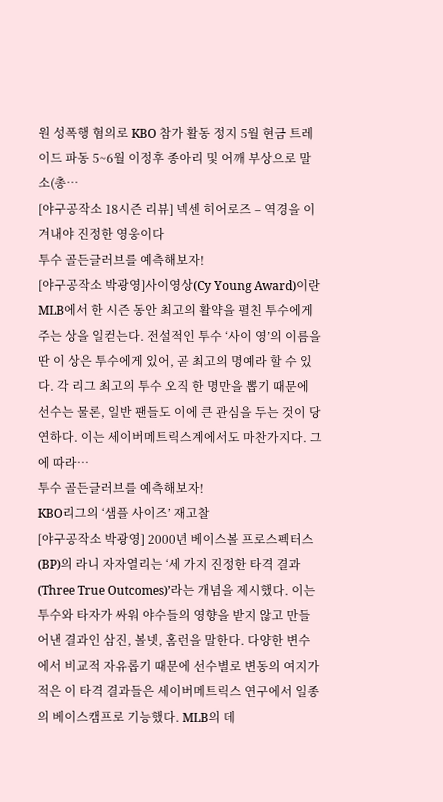원 성폭행 혐의로 KBO 참가 활동 정지 5월 현금 트레이드 파동 5~6월 이정후 종아리 및 어깨 부상으로 말소(총…
[야구공작소 18시즌 리뷰] 넥센 히어로즈 – 역경을 이겨내야 진정한 영웅이다
투수 골든글러브를 예측해보자!
[야구공작소 박광영]사이영상(Cy Young Award)이란 MLB에서 한 시즌 동안 최고의 활약을 펼친 투수에게 주는 상을 일컫는다. 전설적인 투수 ‘사이 영’의 이름을 딴 이 상은 투수에게 있어, 곧 최고의 명예라 할 수 있다. 각 리그 최고의 투수 오직 한 명만을 뽑기 때문에 선수는 물론, 일반 팬들도 이에 큰 관심을 두는 것이 당연하다. 이는 세이버메트릭스계에서도 마찬가지다. 그에 따라…
투수 골든글러브를 예측해보자!
KBO리그의 ‘샘플 사이즈’ 재고찰
[야구공작소 박광영] 2000년 베이스볼 프로스펙터스(BP)의 라니 자자열리는 ‘세 가지 진정한 타격 결과(Three True Outcomes)’라는 개념을 제시했다. 이는 투수와 타자가 싸워 야수들의 영향을 받지 않고 만들어낸 결과인 삼진, 볼넷, 홈런을 말한다. 다양한 변수에서 비교적 자유롭기 때문에 선수별로 변동의 여지가 적은 이 타격 결과들은 세이버메트릭스 연구에서 일종의 베이스캠프로 기능했다. MLB의 데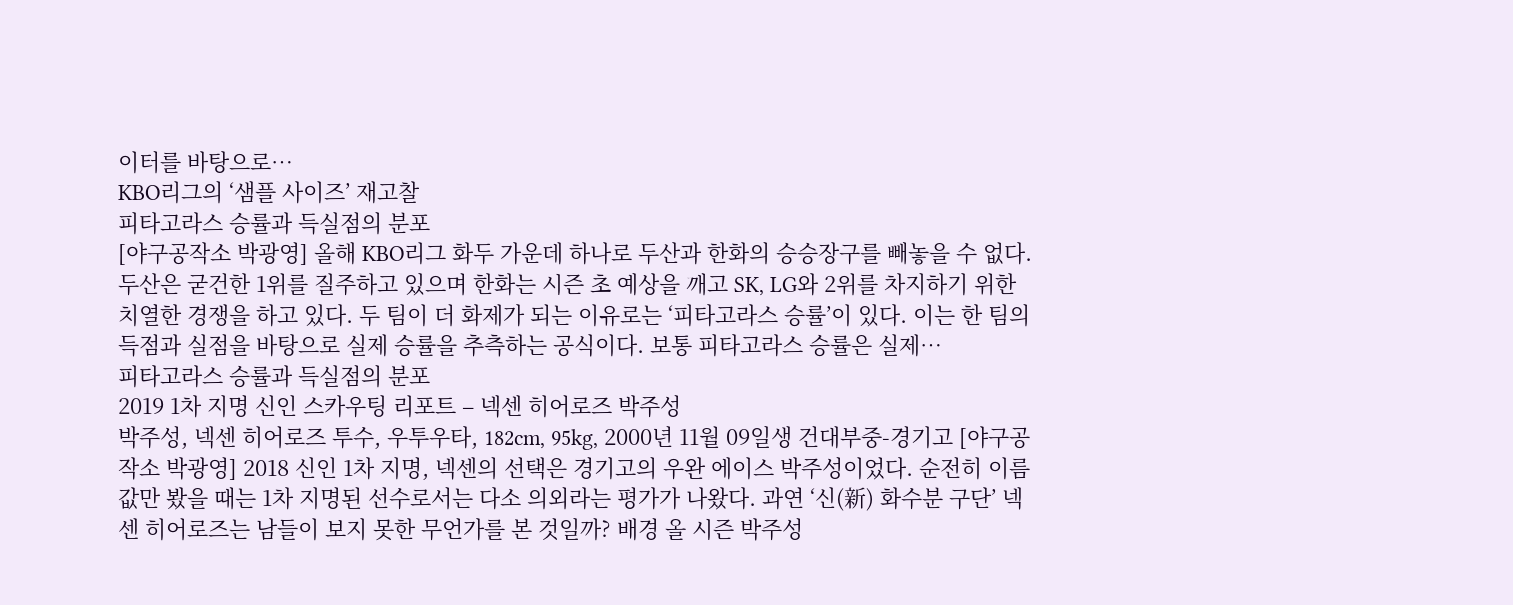이터를 바탕으로…
KBO리그의 ‘샘플 사이즈’ 재고찰
피타고라스 승률과 득실점의 분포
[야구공작소 박광영] 올해 KBO리그 화두 가운데 하나로 두산과 한화의 승승장구를 빼놓을 수 없다. 두산은 굳건한 1위를 질주하고 있으며 한화는 시즌 초 예상을 깨고 SK, LG와 2위를 차지하기 위한 치열한 경쟁을 하고 있다. 두 팀이 더 화제가 되는 이유로는 ‘피타고라스 승률’이 있다. 이는 한 팀의 득점과 실점을 바탕으로 실제 승률을 추측하는 공식이다. 보통 피타고라스 승률은 실제…
피타고라스 승률과 득실점의 분포
2019 1차 지명 신인 스카우팅 리포트 – 넥센 히어로즈 박주성
박주성, 넥센 히어로즈 투수, 우투우타, 182cm, 95kg, 2000년 11월 09일생 건대부중-경기고 [야구공작소 박광영] 2018 신인 1차 지명, 넥센의 선택은 경기고의 우완 에이스 박주성이었다. 순전히 이름값만 봤을 때는 1차 지명된 선수로서는 다소 의외라는 평가가 나왔다. 과연 ‘신(新) 화수분 구단’ 넥센 히어로즈는 남들이 보지 못한 무언가를 본 것일까? 배경 올 시즌 박주성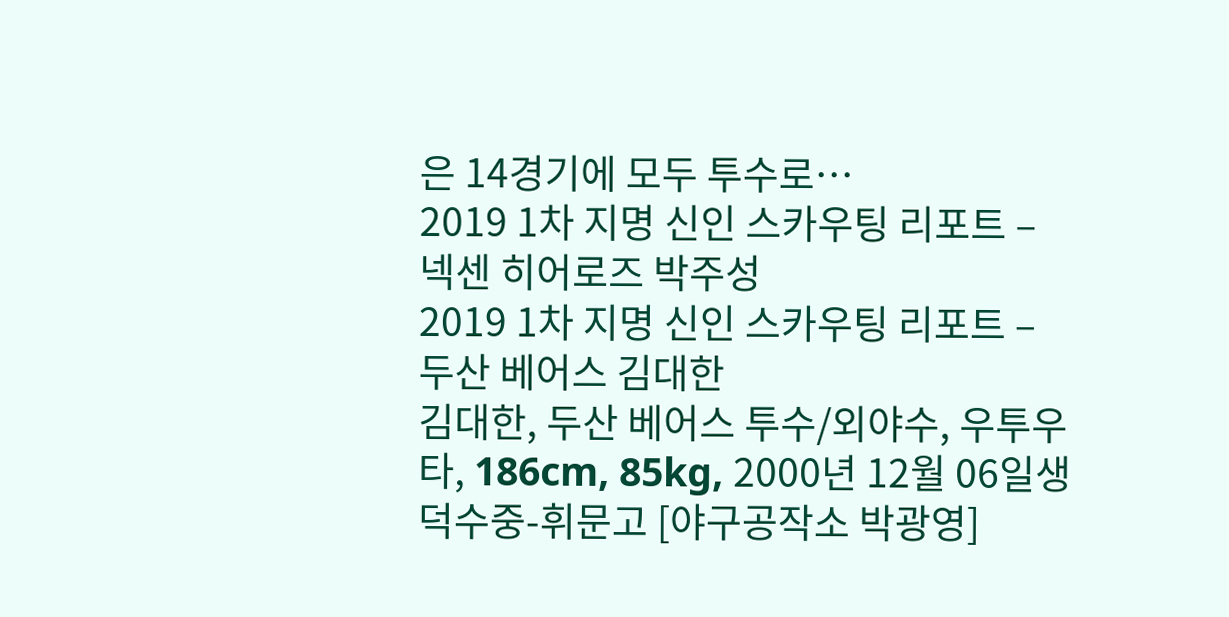은 14경기에 모두 투수로…
2019 1차 지명 신인 스카우팅 리포트 – 넥센 히어로즈 박주성
2019 1차 지명 신인 스카우팅 리포트 – 두산 베어스 김대한
김대한, 두산 베어스 투수/외야수, 우투우타, 186cm, 85kg, 2000년 12월 06일생 덕수중-휘문고 [야구공작소 박광영]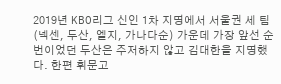2019년 KBO리그 신인 1차 지명에서 서울권 세 팀(넥센, 두산, 엘지, 가나다순) 가운데 가장 앞선 순번이었던 두산은 주저하지 않고 김대한을 지명했다. 한편 휘문고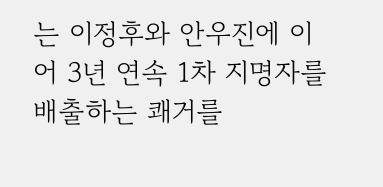는 이정후와 안우진에 이어 3년 연속 1차 지명자를 배출하는 쾌거를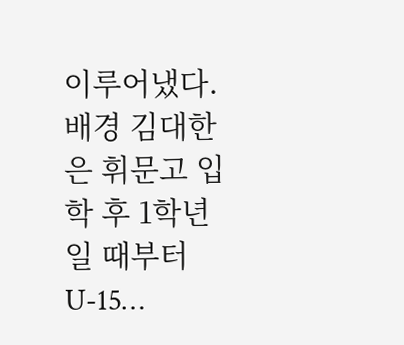이루어냈다. 배경 김대한은 휘문고 입학 후 1학년일 때부터 U-15…